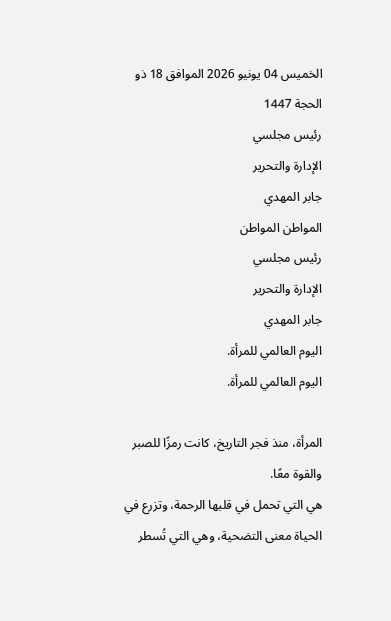الخميس 04 يونيو 2026 الموافق 18 ذو الحجة 1447
رئيس مجلسي
الإدارة والتحرير
جابر المهدي
المواطن المواطن
رئيس مجلسي
الإدارة والتحرير
جابر المهدي
اليوم العالمي للمرأة.
اليوم العالمي للمرأة.

المرأة، منذ فجر التاريخ، كانت رمزًا للصبر والقوة معًا.
هي التي تحمل في قلبها الرحمة، وتزرع في الحياة معنى التضحية، وهي التي تُسطر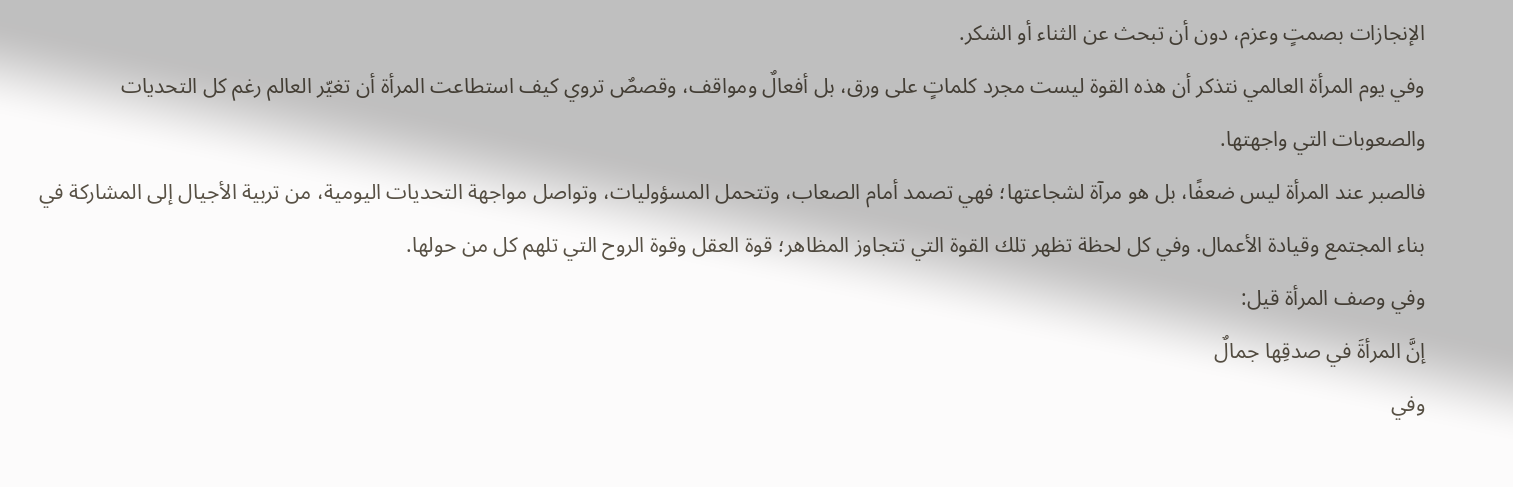الإنجازات بصمتٍ وعزم، دون أن تبحث عن الثناء أو الشكر.
وفي يوم المرأة العالمي نتذكر أن هذه القوة ليست مجرد كلماتٍ على ورق، بل أفعالٌ ومواقف، وقصصٌ تروي كيف استطاعت المرأة أن تغيّر العالم رغم كل التحديات والصعوبات التي واجهتها.
فالصبر عند المرأة ليس ضعفًا، بل هو مرآة لشجاعتها؛ فهي تصمد أمام الصعاب، وتتحمل المسؤوليات، وتواصل مواجهة التحديات اليومية، من تربية الأجيال إلى المشاركة في بناء المجتمع وقيادة الأعمال. وفي كل لحظة تظهر تلك القوة التي تتجاوز المظاهر؛ قوة العقل وقوة الروح التي تلهم كل من حولها.
وفي وصف المرأة قيل:
إنَّ المرأةَ في صدقِها جمالٌ
وفي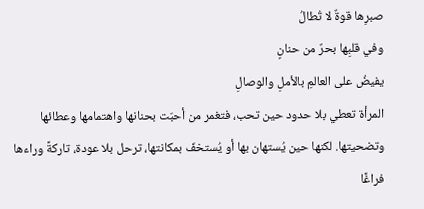صبرِها قوةٌ لا تُطالُ
وفي قلبِها بحرٌ من حنانٍ
يفيضُ على العالمِ بالأملِ والوصالِ
المرأة تعطي بلا حدود حين تحب، فتغمر من أحبّت بحنانها واهتمامها وعطائها وتضحيتها. لكنها حين يُستهان بها أو يُستخفّ بمكانتها، ترحل بلا عودة، تاركةً وراءها فراغًا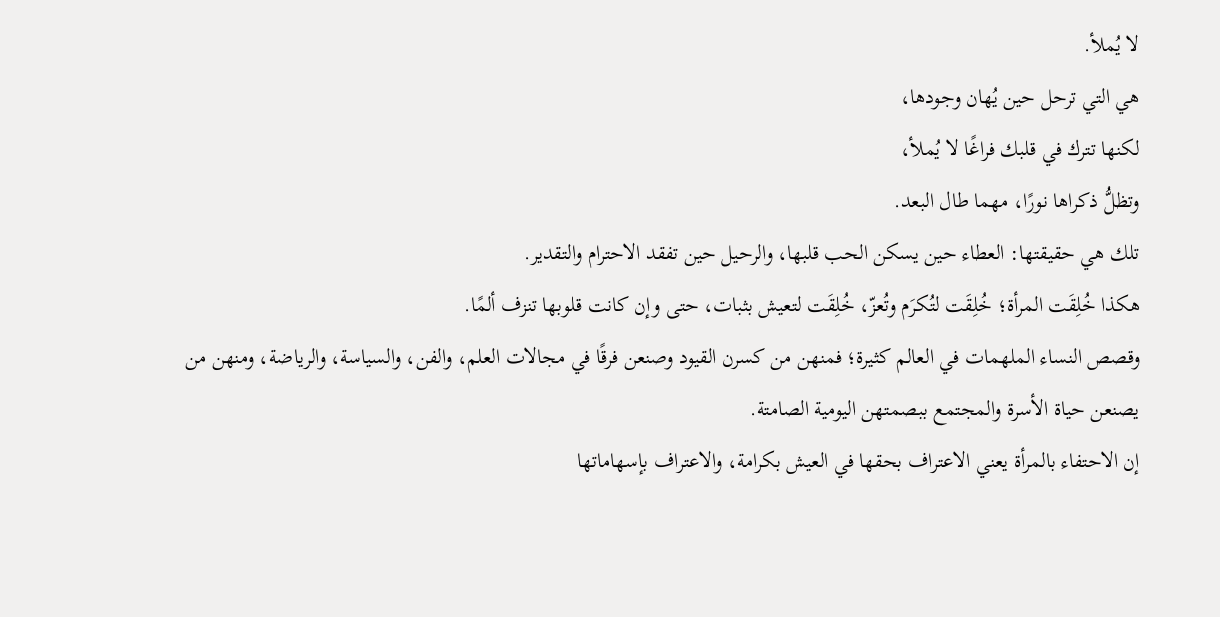لا يُملأ.
هي التي ترحل حين يُهان وجودها،
لكنها تترك في قلبك فراغًا لا يُملأ،
وتظلُّ ذكراها نورًا، مهما طال البعد.
تلك هي حقيقتها: العطاء حين يسكن الحب قلبها، والرحيل حين تفقد الاحترام والتقدير.
هكذا خُلِقَت المرأة؛ خُلِقَت لتُكرَم وتُعزّ، خُلِقَت لتعيش بثبات، حتى وإن كانت قلوبها تنزف ألمًا.
وقصص النساء الملهمات في العالم كثيرة؛ فمنهن من كسرن القيود وصنعن فرقًا في مجالات العلم، والفن، والسياسة، والرياضة، ومنهن من يصنعن حياة الأسرة والمجتمع ببصمتهن اليومية الصامتة.
إن الاحتفاء بالمرأة يعني الاعتراف بحقها في العيش بكرامة، والاعتراف بإسهاماتها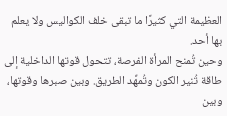العظيمة التي كثيرًا ما تبقى خلف الكواليس ولا يعلم بها أحد.
وحين تُمنح المرأة الفرصة، تتحول قوتها الداخلية إلى طاقة تُنير الكون وتُمهِّد الطريق. وبين صبرها وقوتها، وبين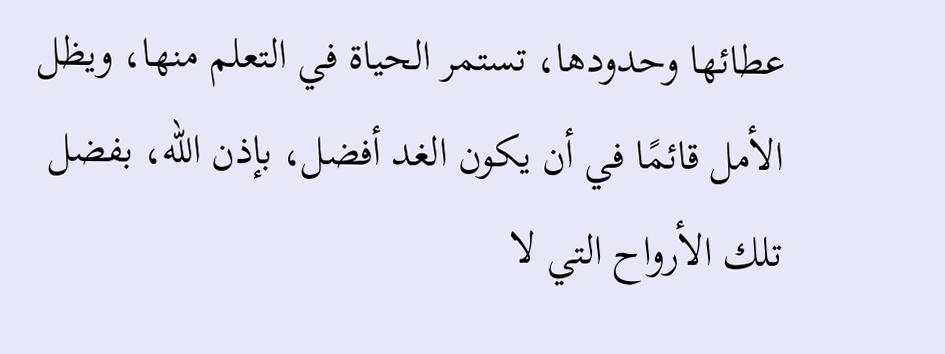عطائها وحدودها، تستمر الحياة في التعلم منها، ويظل الأمل قائمًا في أن يكون الغد أفضل، بإذن الله، بفضل تلك الأرواح التي لا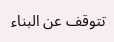تتوقف عن البناء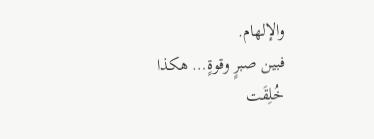والإلهام.
فبين صبرٍ وقوةٍ… هكذا خُلِقَت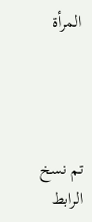المرأة




تم نسخ الرابط